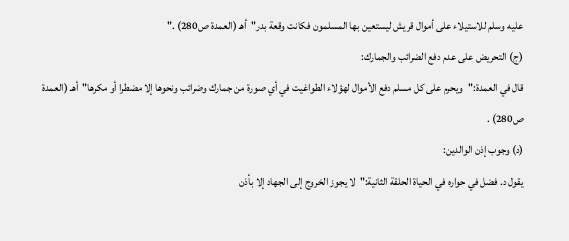عليه وسلم للاستيلاء على أموال قريش ليستعين بها المسلمون فكانت وقعة بدر"أهـ (العمدة ص280) ."
(ج) التحريض على عدم دفع الضرائب والجمارك:
قال في العمدة:"ويحرم على كل مسلم دفع الأموال لهؤلاء الطواغيت في أي صورة من جمارك وضرائب ونحوها إلا مضطرا أو مكرها"أهـ (العمدة ص280) .
(د) وجوب إذن الوالدين:
يقول د. فضل في حواره في الحياة الحلقة الثانية:"لا يجوز الخروج إلى الجهاد إلا بأذن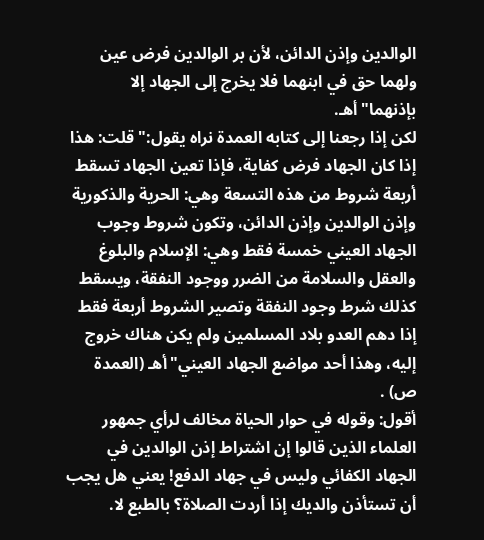الوالدين وإذن الدائن، لأن بر الوالدين فرض عين ولهما حق في ابنهما فلا يخرج إلى الجهاد إلا بإذنهما"أهـ.
لكن إذا رجعنا إلى كتابه العمدة نراه يقول:"قلت: هذا إذا كان الجهاد فرض كفاية، فإذا تعين الجهاد تسقط أربعة شروط من هذه التسعة وهي: الحرية والذكورية وإذن الوالدين وإذن الدائن، وتكون شروط وجوب الجهاد العيني خمسة فقط وهي: الإسلام والبلوغ والعقل والسلامة من الضرر ووجود النفقة، ويسقط كذلك شرط وجود النفقة وتصير الشروط أربعة فقط إذا دهم العدو بلاد المسلمين ولم يكن هناك خروج إليه، وهذا أحد مواضع الجهاد العيني"أهـ (العمدة ص) .
أقول: وقوله في حوار الحياة مخالف لرأي جمهور العلماء الذين قالوا إن اشتراط إذن الوالدين في الجهاد الكفائي وليس في جهاد الدفع! يعني هل يجب أن تستأذن والديك إذا أردت الصلاة؟ بالطبع لا.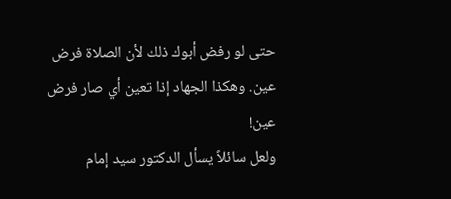حتى لو رفض أبوك ذلك لأن الصلاة فرض عين. وهكذا الجهاد إذا تعين أي صار فرض عين!
ولعل سائلاً يسأل الدكتور سيد إمام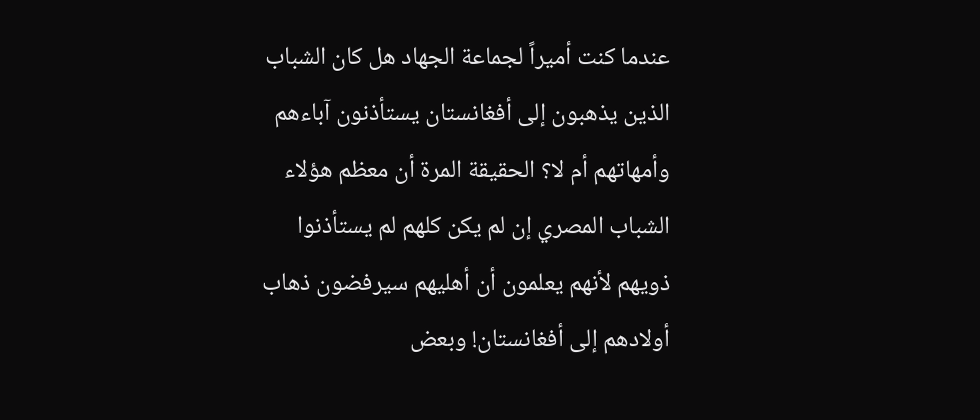عندما كنت أميراً لجماعة الجهاد هل كان الشباب الذين يذهبون إلى أفغانستان يستأذنون آباءهم وأمهاتهم أم لا؟ الحقيقة المرة أن معظم هؤلاء الشباب المصري إن لم يكن كلهم لم يستأذنوا ذويهم لأنهم يعلمون أن أهليهم سيرفضون ذهاب أولادهم إلى أفغانستان! وبعض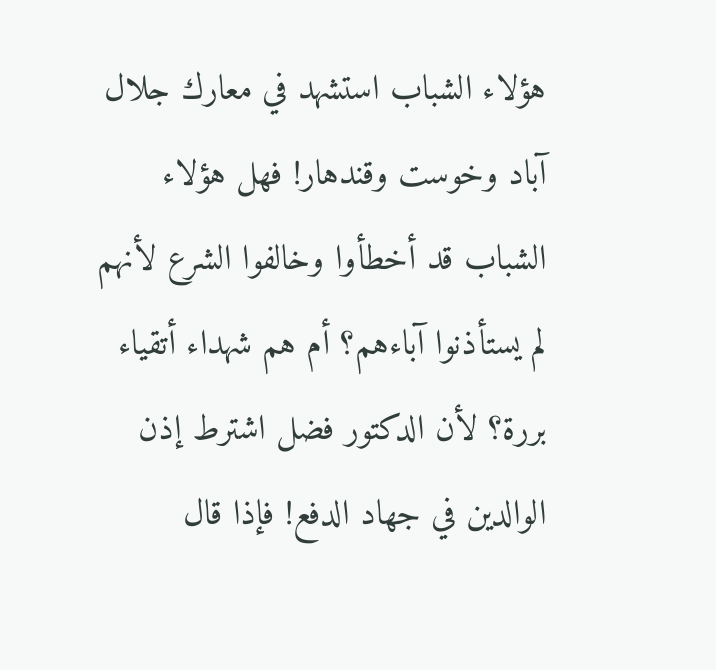هؤلاء الشباب استشهد في معارك جلال آباد وخوست وقندهار! فهل هؤلاء الشباب قد أخطأوا وخالفوا الشرع لأنهم لم يستأذنوا آباءهم؟ أم هم شهداء أتقياء بررة؟ لأن الدكتور فضل اشترط إذن الوالدين في جهاد الدفع! فإذا قال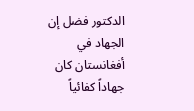الدكتور فضل إن الجهاد في أفغانستان كان جهاداً كفائياً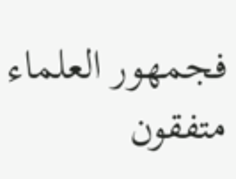فجمهور العلماء متفقون